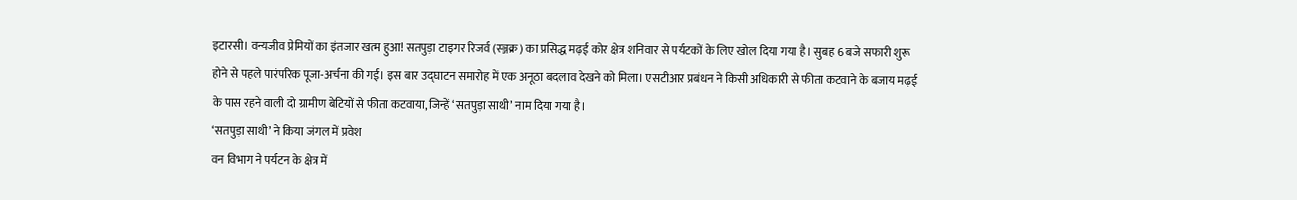इटारसी। वन्यजीव प्रेमियों का इंतजार खत्म हुआ! सतपुड़ा टाइगर रिजर्व (स्ञ्जक्र) का प्रसिद्ध मढ़ई कोर क्षेत्र शनिवार से पर्यटकों के लिए खोल दिया गया है। सुबह 6 बजे सफारी शुरू होने से पहले पारंपरिक पूजा-अर्चना की गई। इस बार उद्घाटन समारोह में एक अनूठा बदलाव देखने को मिला। एसटीआर प्रबंधन ने किसी अधिकारी से फीता कटवाने के बजाय मढ़ई के पास रहने वाली दो ग्रामीण बेटियों से फीता कटवाया, जिन्हें ‘सतपुड़ा साथी’ नाम दिया गया है।
‘सतपुड़ा साथी’ ने किया जंगल में प्रवेश
वन विभाग ने पर्यटन के क्षेत्र में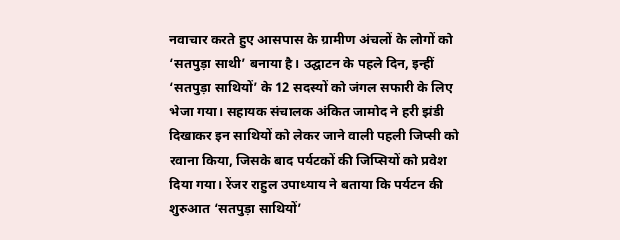नवाचार करते हुए आसपास के ग्रामीण अंचलों के लोगों को ‘सतपुड़ा साथी’ बनाया है। उद्घाटन के पहले दिन, इन्हीं ‘सतपुड़ा साथियों’ के 12 सदस्यों को जंगल सफारी के लिए भेजा गया। सहायक संचालक अंकित जामोद ने हरी झंडी दिखाकर इन साथियों को लेकर जाने वाली पहली जिप्सी को रवाना किया, जिसके बाद पर्यटकों की जिप्सियों को प्रवेश दिया गया। रेंजर राहुल उपाध्याय ने बताया कि पर्यटन की शुरुआत ‘सतपुड़ा साथियों’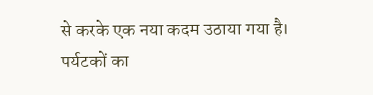से करके एक नया कदम उठाया गया है।
पर्यटकों का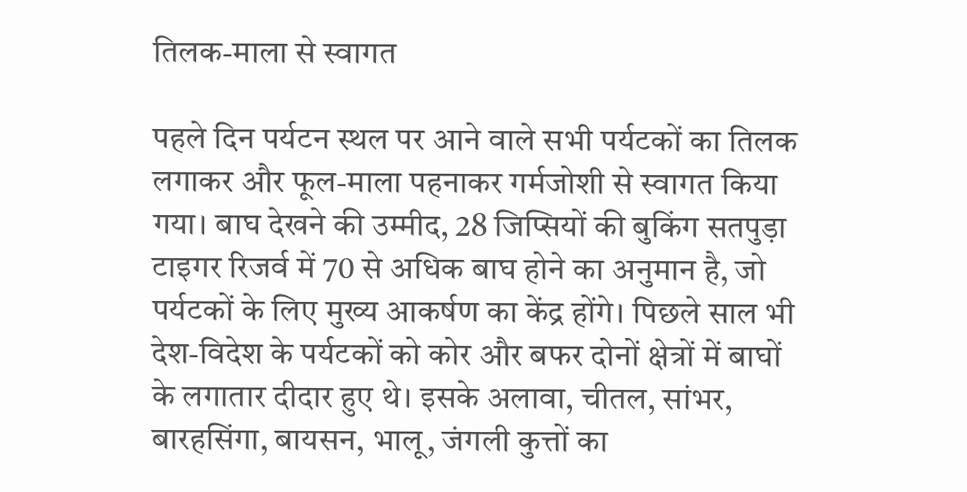तिलक-माला से स्वागत

पहले दिन पर्यटन स्थल पर आने वाले सभी पर्यटकों का तिलक लगाकर और फूल-माला पहनाकर गर्मजोशी से स्वागत किया गया। बाघ देखने की उम्मीद, 28 जिप्सियों की बुकिंग सतपुड़ा टाइगर रिजर्व में 70 से अधिक बाघ होने का अनुमान है, जो पर्यटकों के लिए मुख्य आकर्षण का केंद्र होंगे। पिछले साल भी देश-विदेश के पर्यटकों को कोर और बफर दोनों क्षेत्रों में बाघों के लगातार दीदार हुए थे। इसके अलावा, चीतल, सांभर, बारहसिंगा, बायसन, भालू, जंगली कुत्तों का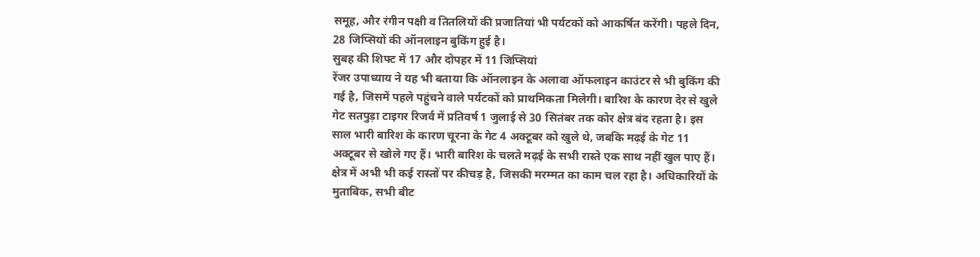समूह, और रंगीन पक्षी व तितलियों की प्रजातियां भी पर्यटकों को आकर्षित करेंगी। पहले दिन, 28 जिप्सियों की ऑनलाइन बुकिंग हुई है।
सुबह की शिफ्ट में 17 और दोपहर में 11 जिप्सियां
रेंजर उपाध्याय ने यह भी बताया कि ऑनलाइन के अलावा ऑफलाइन काउंटर से भी बुकिंग की गई है, जिसमें पहले पहुंचने वाले पर्यटकों को प्राथमिकता मिलेगी। बारिश के कारण देर से खुले गेट सतपुड़ा टाइगर रिजर्व में प्रतिवर्ष 1 जुलाई से 30 सितंबर तक कोर क्षेत्र बंद रहता है। इस साल भारी बारिश के कारण चूरना के गेट 4 अक्टूबर को खुले थे, जबकि मढ़ई के गेट 11 अक्टूबर से खोले गए हैं। भारी बारिश के चलते मढ़ई के सभी रास्ते एक साथ नहीं खुल पाए हैं। क्षेत्र में अभी भी कई रास्तों पर कीचड़ है, जिसकी मरम्मत का काम चल रहा है। अधिकारियों के मुताबिक, सभी बीट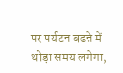पर पर्यटन बढऩे में थोड़ा समय लगेगा,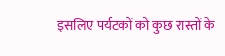इसलिए पर्यटकों को कुछ रास्तों के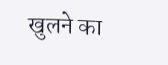खुलने का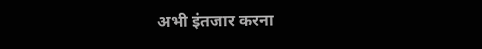अभी इंतजार करना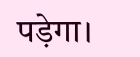पड़ेगा।